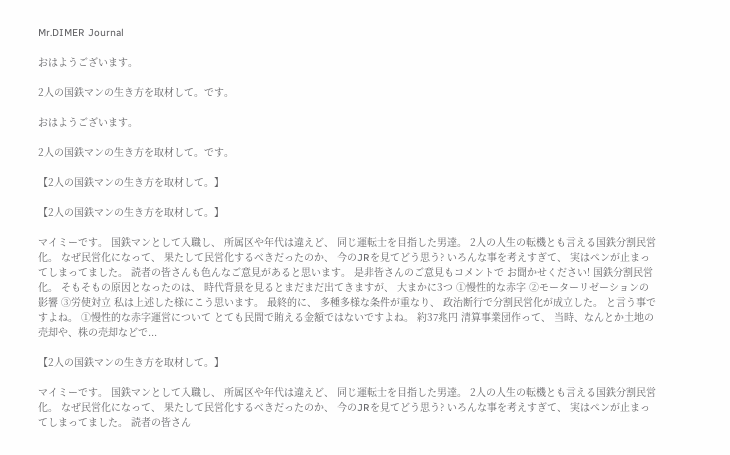Mr.DIMER Journal

おはようございます。

2人の国鉄マンの生き方を取材して。です。

おはようございます。

2人の国鉄マンの生き方を取材して。です。

【2人の国鉄マンの生き方を取材して。】

【2人の国鉄マンの生き方を取材して。】

マイミーです。 国鉄マンとして入職し、 所属区や年代は違えど、 同じ運転士を目指した男達。 2人の人生の転機とも言える国鉄分割民営化。 なぜ民営化になって、 果たして民営化するべきだったのか、 今のJRを見てどう思う? いろんな事を考えすぎて、 実はペンが止まってしまってました。 読者の皆さんも色んなご意見があると思います。 是非皆さんのご意見もコメントで お聞かせください! 国鉄分割民営化。 そもそもの原因となったのは、 時代背景を見るとまだまだ出てきますが、 大まかに3つ ①慢性的な赤字 ②モーターリゼーションの影響 ③労使対立 私は上述した様にこう思います。 最終的に、 多種多様な条件が重なり、 政治断行で分割民営化が成立した。 と言う事ですよね。 ①慢性的な赤字運営について とても民間で賄える金額ではないですよね。 約37兆円 清算事業団作って、 当時、なんとか土地の売却や、株の売却などで...

【2人の国鉄マンの生き方を取材して。】

マイミーです。 国鉄マンとして入職し、 所属区や年代は違えど、 同じ運転士を目指した男達。 2人の人生の転機とも言える国鉄分割民営化。 なぜ民営化になって、 果たして民営化するべきだったのか、 今のJRを見てどう思う? いろんな事を考えすぎて、 実はペンが止まってしまってました。 読者の皆さん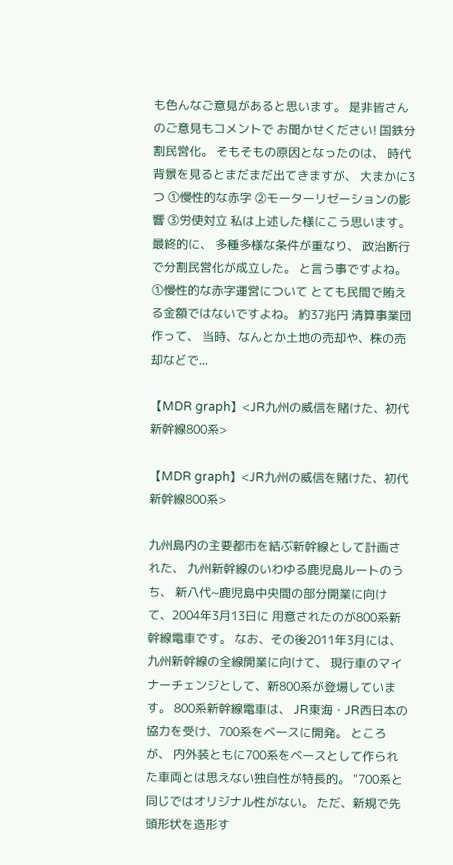も色んなご意見があると思います。 是非皆さんのご意見もコメントで お聞かせください! 国鉄分割民営化。 そもそもの原因となったのは、 時代背景を見るとまだまだ出てきますが、 大まかに3つ ①慢性的な赤字 ②モーターリゼーションの影響 ③労使対立 私は上述した様にこう思います。 最終的に、 多種多様な条件が重なり、 政治断行で分割民営化が成立した。 と言う事ですよね。 ①慢性的な赤字運営について とても民間で賄える金額ではないですよね。 約37兆円 清算事業団作って、 当時、なんとか土地の売却や、株の売却などで...

【MDR graph】<JR九州の威信を賭けた、初代新幹線800系>

【MDR graph】<JR九州の威信を賭けた、初代新幹線800系>

九州島内の主要都市を結ぶ新幹線として計画された、 九州新幹線のいわゆる鹿児島ルートのうち、 新八代~鹿児島中央間の部分開業に向けて、2004年3月13日に 用意されたのが800系新幹線電車です。 なお、その後2011年3月には、九州新幹線の全線開業に向けて、 現行車のマイナーチェンジとして、新800系が登場しています。 800系新幹線電車は、 JR東海・JR西日本の協力を受け、700系をベースに開発。 ところが、 内外装ともに700系をベースとして作られた車両とは思えない独自性が特長的。 "700系と同じではオリジナル性がない。 ただ、新規で先頭形状を造形す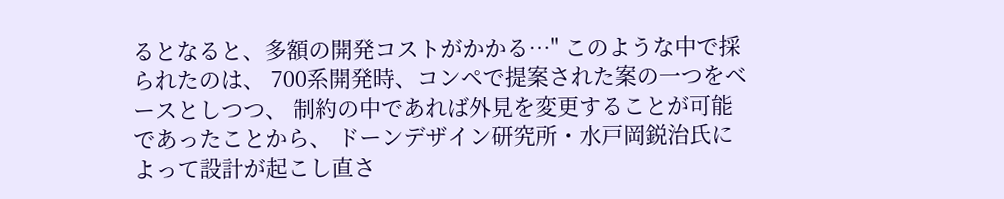るとなると、多額の開発コストがかかる…" このような中で採られたのは、 700系開発時、コンペで提案された案の一つをベースとしつつ、 制約の中であれば外見を変更することが可能であったことから、 ドーンデザイン研究所・水戸岡鋭治氏によって設計が起こし直さ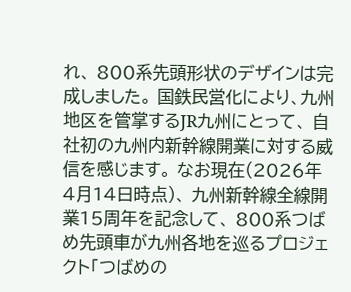れ、 800系先頭形状のデザインは完成しました。 国鉄民営化により、九州地区を管掌するJR九州にとって、 自社初の九州内新幹線開業に対する威信を感じます。 なお現在(2026年4月14日時点)、 九州新幹線全線開業15周年を記念して、 800系つばめ先頭車が九州各地を巡るプロジェクト「つばめの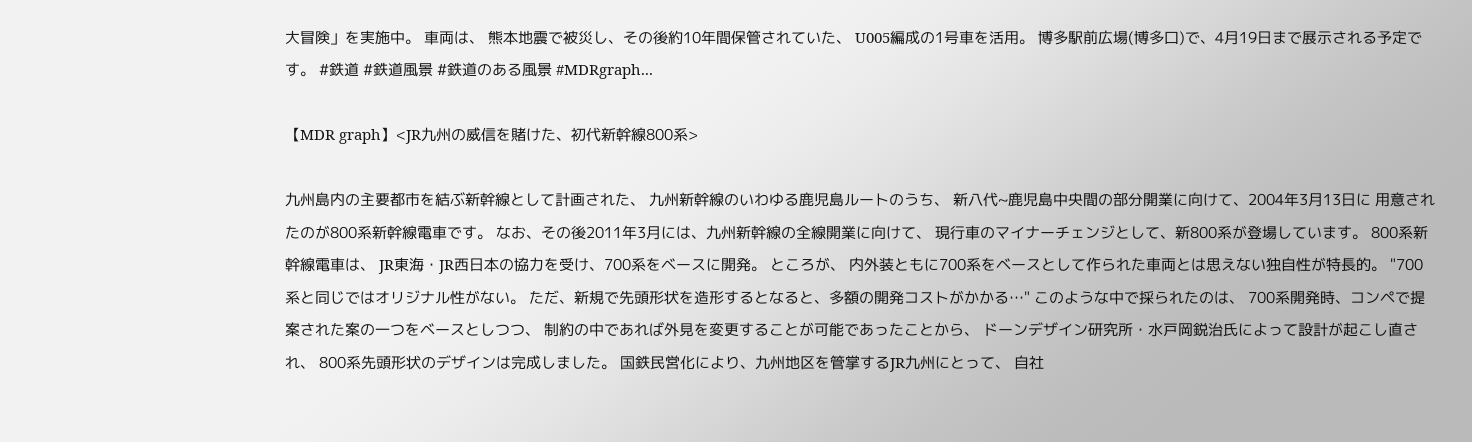大冒険」を実施中。 車両は、 熊本地震で被災し、その後約10年間保管されていた、 U005編成の1号車を活用。 博多駅前広場(博多口)で、4月19日まで展示される予定です。 #鉄道 #鉄道風景 #鉄道のある風景 #MDRgraph...

【MDR graph】<JR九州の威信を賭けた、初代新幹線800系>

九州島内の主要都市を結ぶ新幹線として計画された、 九州新幹線のいわゆる鹿児島ルートのうち、 新八代~鹿児島中央間の部分開業に向けて、2004年3月13日に 用意されたのが800系新幹線電車です。 なお、その後2011年3月には、九州新幹線の全線開業に向けて、 現行車のマイナーチェンジとして、新800系が登場しています。 800系新幹線電車は、 JR東海・JR西日本の協力を受け、700系をベースに開発。 ところが、 内外装ともに700系をベースとして作られた車両とは思えない独自性が特長的。 "700系と同じではオリジナル性がない。 ただ、新規で先頭形状を造形するとなると、多額の開発コストがかかる…" このような中で採られたのは、 700系開発時、コンペで提案された案の一つをベースとしつつ、 制約の中であれば外見を変更することが可能であったことから、 ドーンデザイン研究所・水戸岡鋭治氏によって設計が起こし直され、 800系先頭形状のデザインは完成しました。 国鉄民営化により、九州地区を管掌するJR九州にとって、 自社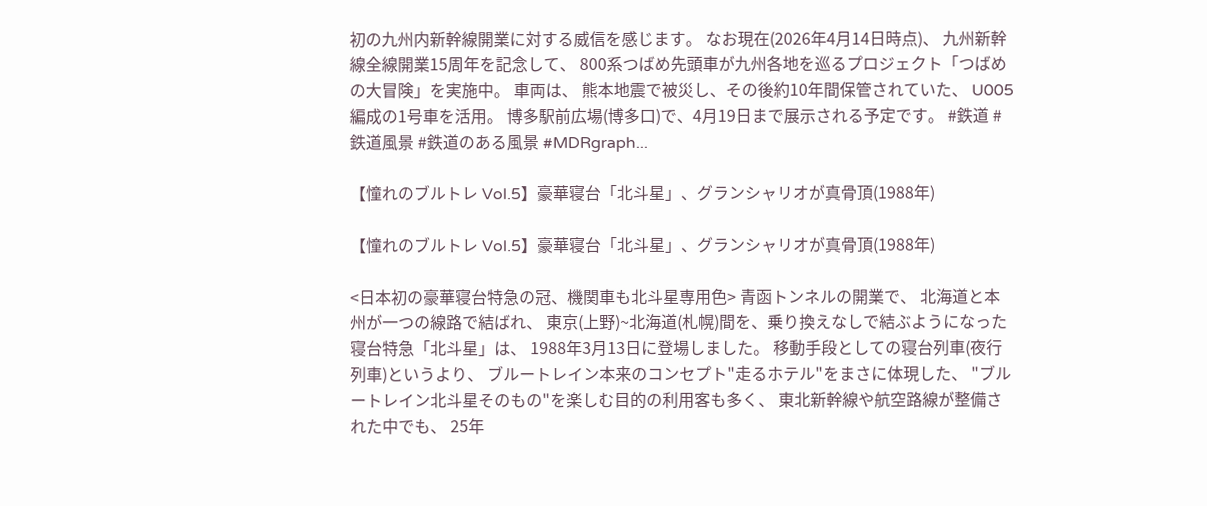初の九州内新幹線開業に対する威信を感じます。 なお現在(2026年4月14日時点)、 九州新幹線全線開業15周年を記念して、 800系つばめ先頭車が九州各地を巡るプロジェクト「つばめの大冒険」を実施中。 車両は、 熊本地震で被災し、その後約10年間保管されていた、 U005編成の1号車を活用。 博多駅前広場(博多口)で、4月19日まで展示される予定です。 #鉄道 #鉄道風景 #鉄道のある風景 #MDRgraph...

【憧れのブルトレ Vol.5】豪華寝台「北斗星」、グランシャリオが真骨頂(1988年)

【憧れのブルトレ Vol.5】豪華寝台「北斗星」、グランシャリオが真骨頂(1988年)

<日本初の豪華寝台特急の冠、機関車も北斗星専用色> 青函トンネルの開業で、 北海道と本州が一つの線路で結ばれ、 東京(上野)~北海道(札幌)間を、乗り換えなしで結ぶようになった 寝台特急「北斗星」は、 1988年3月13日に登場しました。 移動手段としての寝台列車(夜行列車)というより、 ブルートレイン本来のコンセプト"走るホテル"をまさに体現した、 "ブルートレイン北斗星そのもの"を楽しむ目的の利用客も多く、 東北新幹線や航空路線が整備された中でも、 25年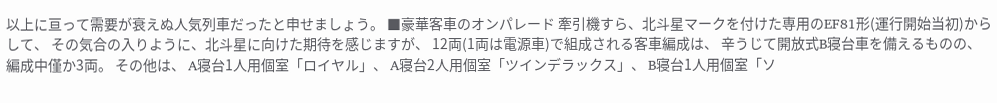以上に亘って需要が衰えぬ人気列車だったと申せましょう。 ■豪華客車のオンパレード 牽引機すら、北斗星マークを付けた専用のEF81形(運行開始当初)からして、 その気合の入りように、北斗星に向けた期待を感じますが、 12両(1両は電源車)で組成される客車編成は、 辛うじて開放式B寝台車を備えるものの、編成中僅か3両。 その他は、 A寝台1人用個室「ロイヤル」、 A寝台2人用個室「ツインデラックス」、 B寝台1人用個室「ソ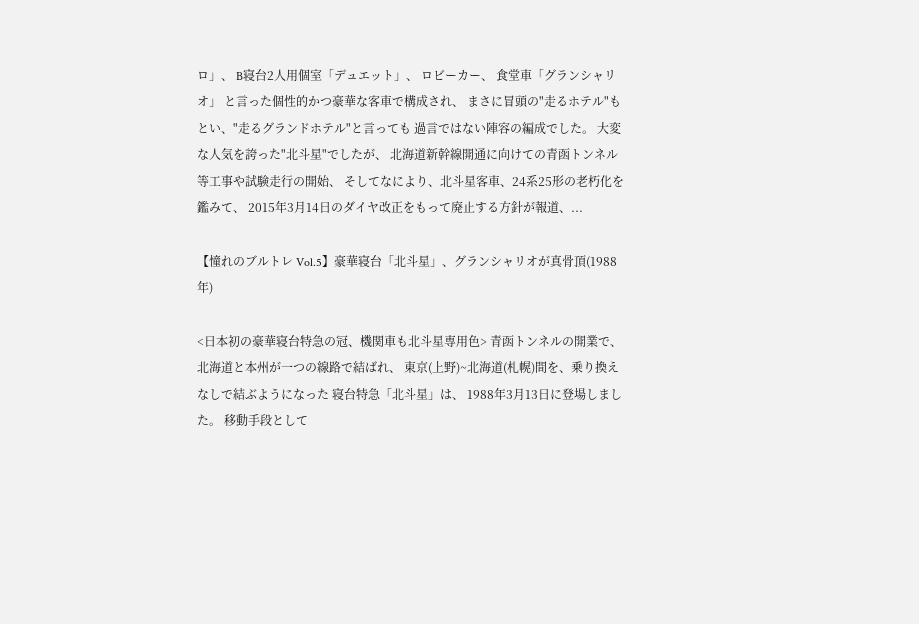ロ」、 B寝台2人用個室「デュエット」、 ロビーカー、 食堂車「グランシャリオ」 と言った個性的かつ豪華な客車で構成され、 まさに冒頭の"走るホテル"もとい、"走るグランドホテル"と言っても 過言ではない陣容の編成でした。 大変な人気を誇った"北斗星"でしたが、 北海道新幹線開通に向けての青函トンネル等工事や試験走行の開始、 そしてなにより、北斗星客車、24系25形の老朽化を鑑みて、 2015年3月14日のダイヤ改正をもって廃止する方針が報道、...

【憧れのブルトレ Vol.5】豪華寝台「北斗星」、グランシャリオが真骨頂(1988年)

<日本初の豪華寝台特急の冠、機関車も北斗星専用色> 青函トンネルの開業で、 北海道と本州が一つの線路で結ばれ、 東京(上野)~北海道(札幌)間を、乗り換えなしで結ぶようになった 寝台特急「北斗星」は、 1988年3月13日に登場しました。 移動手段として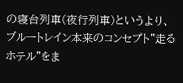の寝台列車(夜行列車)というより、 ブルートレイン本来のコンセプト"走るホテル"をま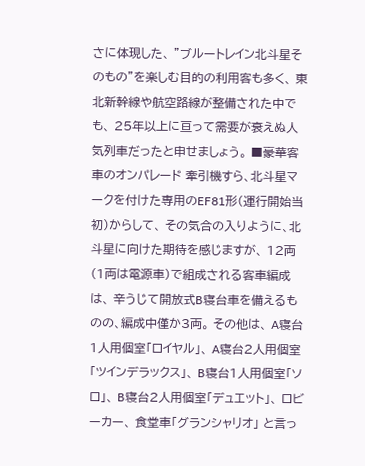さに体現した、 "ブルートレイン北斗星そのもの"を楽しむ目的の利用客も多く、 東北新幹線や航空路線が整備された中でも、 25年以上に亘って需要が衰えぬ人気列車だったと申せましょう。 ■豪華客車のオンパレード 牽引機すら、北斗星マークを付けた専用のEF81形(運行開始当初)からして、 その気合の入りように、北斗星に向けた期待を感じますが、 12両(1両は電源車)で組成される客車編成は、 辛うじて開放式B寝台車を備えるものの、編成中僅か3両。 その他は、 A寝台1人用個室「ロイヤル」、 A寝台2人用個室「ツインデラックス」、 B寝台1人用個室「ソロ」、 B寝台2人用個室「デュエット」、 ロビーカー、 食堂車「グランシャリオ」 と言っ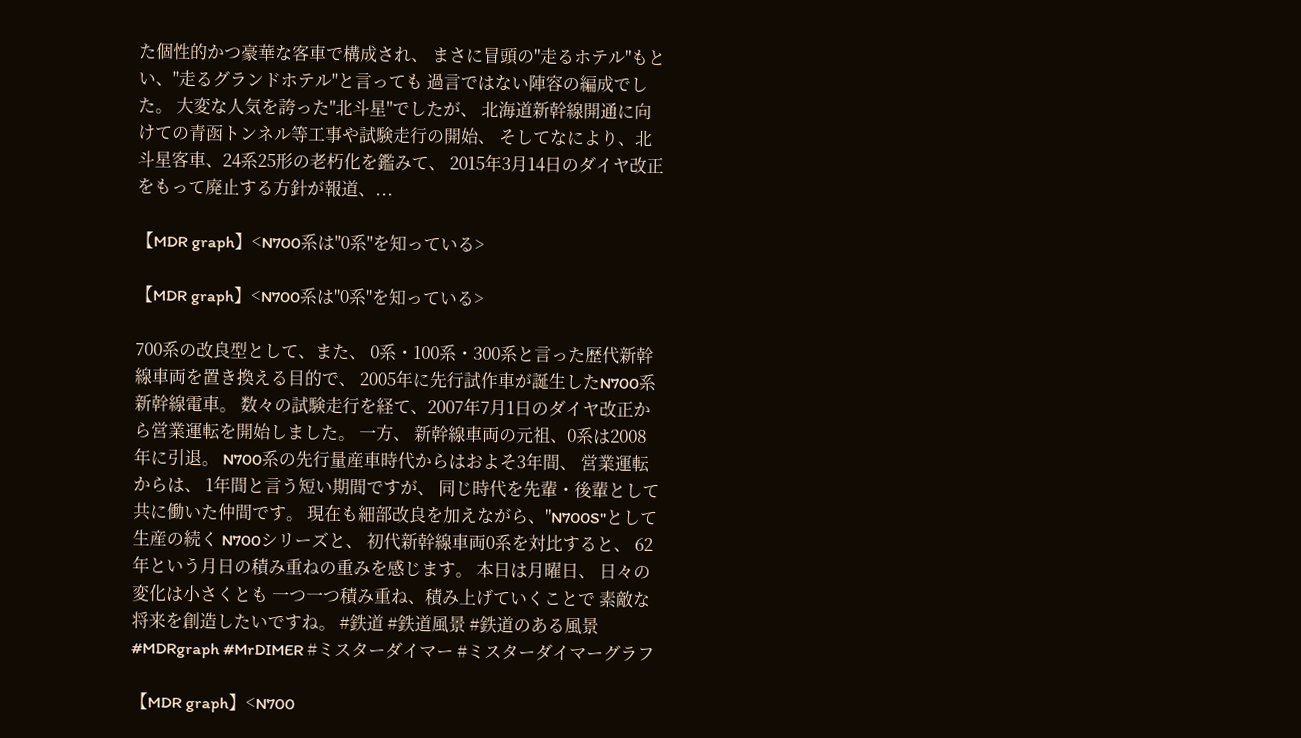た個性的かつ豪華な客車で構成され、 まさに冒頭の"走るホテル"もとい、"走るグランドホテル"と言っても 過言ではない陣容の編成でした。 大変な人気を誇った"北斗星"でしたが、 北海道新幹線開通に向けての青函トンネル等工事や試験走行の開始、 そしてなにより、北斗星客車、24系25形の老朽化を鑑みて、 2015年3月14日のダイヤ改正をもって廃止する方針が報道、...

【MDR graph】<N700系は"0系"を知っている>

【MDR graph】<N700系は"0系"を知っている>

700系の改良型として、また、 0系・100系・300系と言った歴代新幹線車両を置き換える目的で、 2005年に先行試作車が誕生したN700系新幹線電車。 数々の試験走行を経て、2007年7月1日のダイヤ改正から営業運転を開始しました。 一方、 新幹線車両の元祖、0系は2008年に引退。 N700系の先行量産車時代からはおよそ3年間、 営業運転からは、 1年間と言う短い期間ですが、 同じ時代を先輩・後輩として共に働いた仲間です。 現在も細部改良を加えながら、"N700S"として生産の続く N700シリーズと、 初代新幹線車両0系を対比すると、 62年という月日の積み重ねの重みを感じます。 本日は月曜日、 日々の変化は小さくとも 一つ一つ積み重ね、積み上げていくことで 素敵な将来を創造したいですね。 #鉄道 #鉄道風景 #鉄道のある風景 #MDRgraph #MrDIMER #ミスターダイマー #ミスターダイマーグラフ

【MDR graph】<N700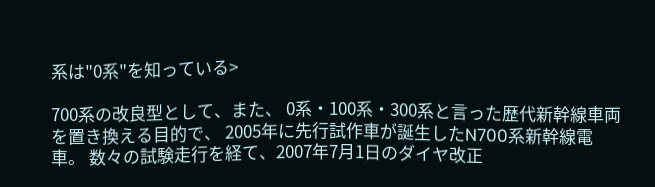系は"0系"を知っている>

700系の改良型として、また、 0系・100系・300系と言った歴代新幹線車両を置き換える目的で、 2005年に先行試作車が誕生したN700系新幹線電車。 数々の試験走行を経て、2007年7月1日のダイヤ改正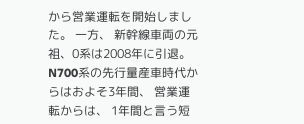から営業運転を開始しました。 一方、 新幹線車両の元祖、0系は2008年に引退。 N700系の先行量産車時代からはおよそ3年間、 営業運転からは、 1年間と言う短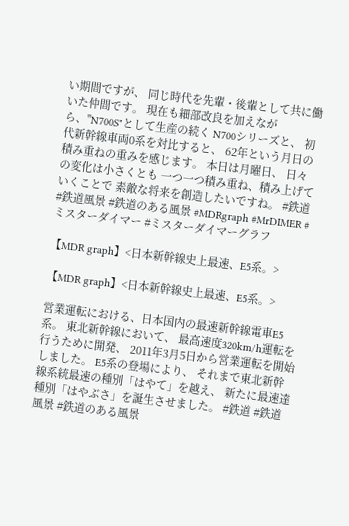い期間ですが、 同じ時代を先輩・後輩として共に働いた仲間です。 現在も細部改良を加えながら、"N700S"として生産の続く N700シリーズと、 初代新幹線車両0系を対比すると、 62年という月日の積み重ねの重みを感じます。 本日は月曜日、 日々の変化は小さくとも 一つ一つ積み重ね、積み上げていくことで 素敵な将来を創造したいですね。 #鉄道 #鉄道風景 #鉄道のある風景 #MDRgraph #MrDIMER #ミスターダイマー #ミスターダイマーグラフ

【MDR graph】<日本新幹線史上最速、E5系。>

【MDR graph】<日本新幹線史上最速、E5系。>

営業運転における、日本国内の最速新幹線電車E5系。 東北新幹線において、 最高速度320km/h運転を行うために開発、 2011年3月5日から営業運転を開始しました。 E5系の登場により、 それまで東北新幹線系統最速の種別「はやて」を越え、 新たに最速達種別「はやぶさ」を誕生させました。 #鉄道 #鉄道風景 #鉄道のある風景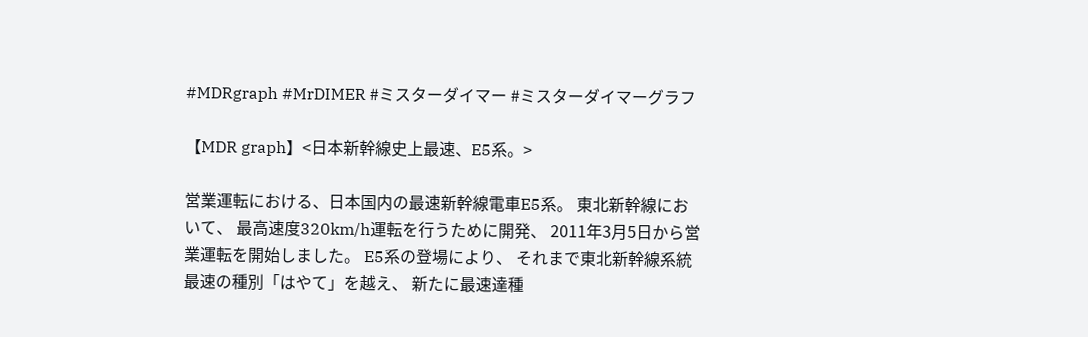#MDRgraph #MrDIMER #ミスターダイマー #ミスターダイマーグラフ

【MDR graph】<日本新幹線史上最速、E5系。>

営業運転における、日本国内の最速新幹線電車E5系。 東北新幹線において、 最高速度320km/h運転を行うために開発、 2011年3月5日から営業運転を開始しました。 E5系の登場により、 それまで東北新幹線系統最速の種別「はやて」を越え、 新たに最速達種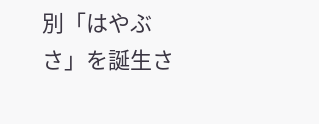別「はやぶさ」を誕生さ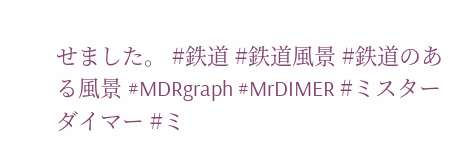せました。 #鉄道 #鉄道風景 #鉄道のある風景 #MDRgraph #MrDIMER #ミスターダイマー #ミ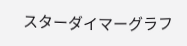スターダイマーグラフ